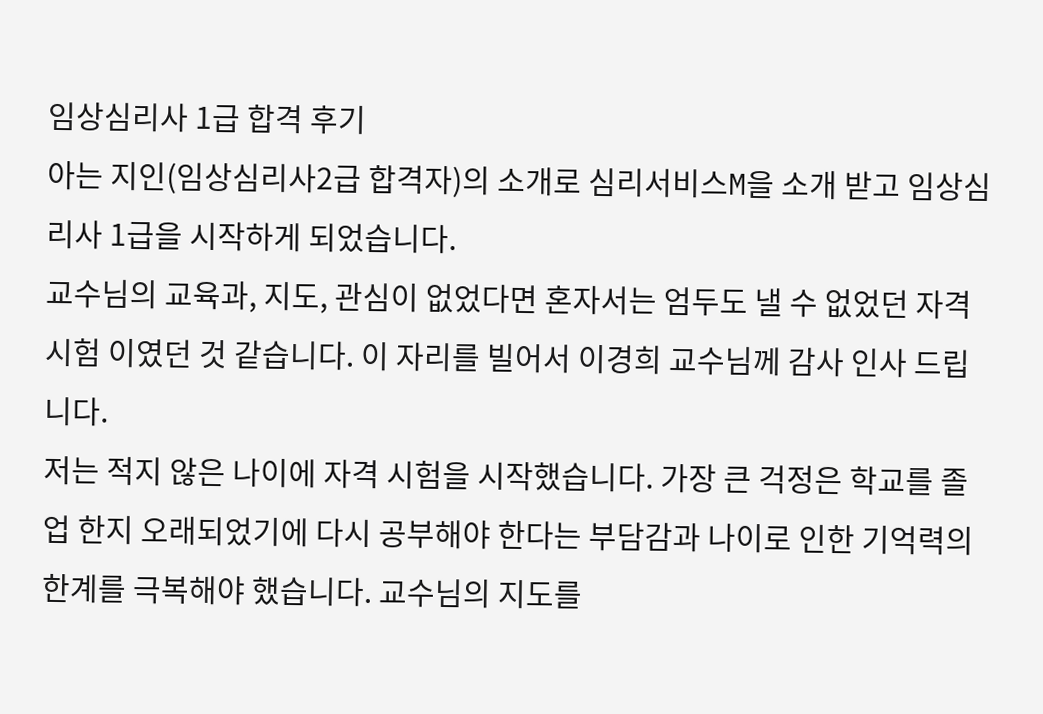임상심리사 1급 합격 후기
아는 지인(임상심리사2급 합격자)의 소개로 심리서비스M을 소개 받고 임상심리사 1급을 시작하게 되었습니다.
교수님의 교육과, 지도, 관심이 없었다면 혼자서는 엄두도 낼 수 없었던 자격시험 이였던 것 같습니다. 이 자리를 빌어서 이경희 교수님께 감사 인사 드립니다.
저는 적지 않은 나이에 자격 시험을 시작했습니다. 가장 큰 걱정은 학교를 졸업 한지 오래되었기에 다시 공부해야 한다는 부담감과 나이로 인한 기억력의 한계를 극복해야 했습니다. 교수님의 지도를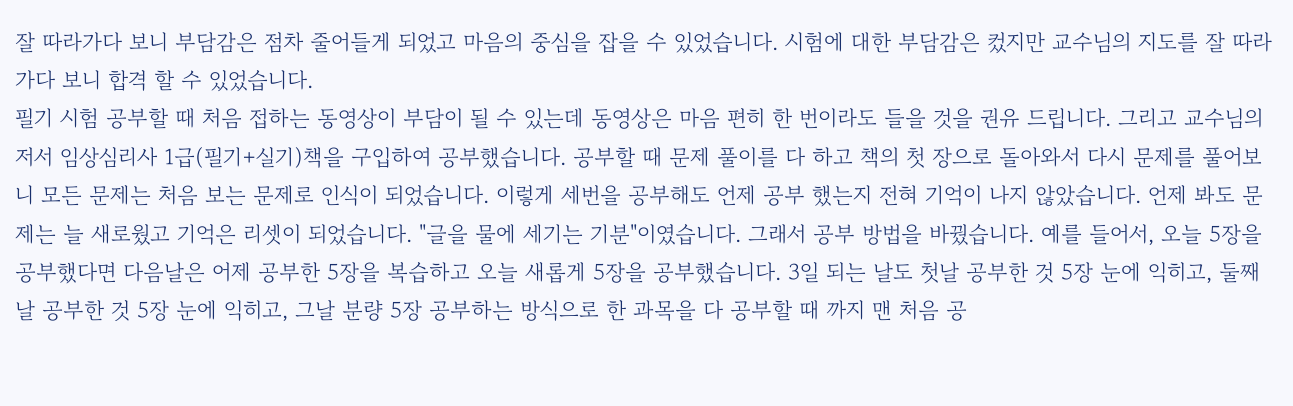잘 따라가다 보니 부담감은 점차 줄어들게 되었고 마음의 중심을 잡을 수 있었습니다. 시험에 대한 부담감은 컸지만 교수님의 지도를 잘 따라 가다 보니 합격 할 수 있었습니다.
필기 시험 공부할 때 처음 접하는 동영상이 부담이 될 수 있는데 동영상은 마음 편히 한 번이라도 들을 것을 권유 드립니다. 그리고 교수님의 저서 임상심리사 1급(필기+실기)책을 구입하여 공부했습니다. 공부할 때 문제 풀이를 다 하고 책의 첫 장으로 돌아와서 다시 문제를 풀어보니 모든 문제는 처음 보는 문제로 인식이 되었습니다. 이렇게 세번을 공부해도 언제 공부 했는지 전혀 기억이 나지 않았습니다. 언제 봐도 문제는 늘 새로웠고 기억은 리셋이 되었습니다. "글을 물에 세기는 기분"이였습니다. 그래서 공부 방법을 바꿨습니다. 예를 들어서, 오늘 5장을 공부했다면 다음날은 어제 공부한 5장을 복습하고 오늘 새롭게 5장을 공부했습니다. 3일 되는 날도 첫날 공부한 것 5장 눈에 익히고, 둘째 날 공부한 것 5장 눈에 익히고, 그날 분량 5장 공부하는 방식으로 한 과목을 다 공부할 때 까지 맨 처음 공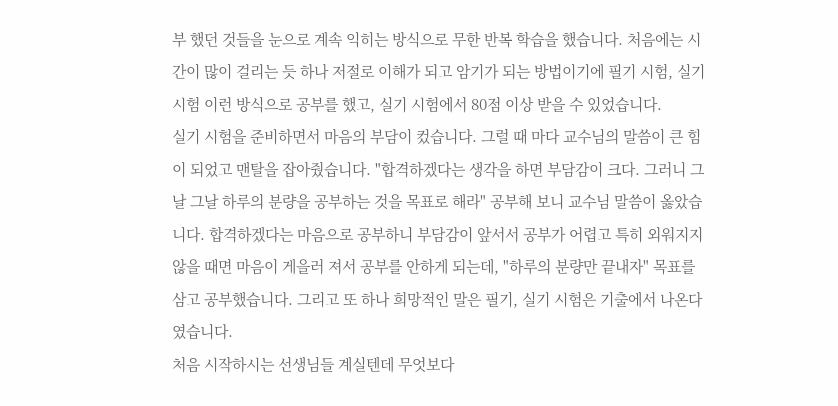부 했던 것들을 눈으로 계속 익히는 방식으로 무한 반복 학습을 했습니다. 처음에는 시간이 많이 걸리는 듯 하나 저절로 이해가 되고 암기가 되는 방법이기에 필기 시험, 실기 시험 이런 방식으로 공부를 했고, 실기 시험에서 80점 이상 받을 수 있었습니다.
실기 시험을 준비하면서 마음의 부담이 컸습니다. 그럴 때 마다 교수님의 말씀이 큰 힘이 되었고 맨탈을 잡아줬습니다. "합격하겠다는 생각을 하면 부담감이 크다. 그러니 그날 그날 하루의 분량을 공부하는 것을 목표로 해라" 공부해 보니 교수님 말씀이 옳았습니다. 합격하겠다는 마음으로 공부하니 부담감이 앞서서 공부가 어렵고 특히 외워지지 않을 때면 마음이 게을러 져서 공부를 안하게 되는데, "하루의 분량만 끝내자" 목표를 삼고 공부했습니다. 그리고 또 하나 희망적인 말은 필기, 실기 시험은 기출에서 나온다였습니다.
처음 시작하시는 선생님들 계실텐데 무엇보다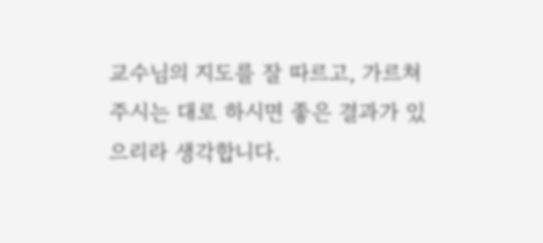교수님의 지도를 잘 따르고, 가르쳐 주시는 대로 하시면 좋은 결과가 있으리라 생각합니다.